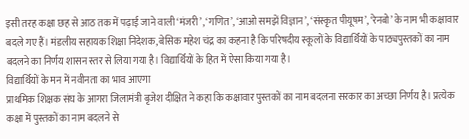इसी तरह कक्षा छह से आठ तक में पढ़ाई जाने वाली ‘मंजरी’, ‘गणित’, ‘आओ समझें विज्ञान’, ‘संस्कृत पीयूषम’, ‘रेनबो’ के नाम भी कक्षावार बदले गए हैं। मंडलीय सहायक शिक्षा निदेशक, बेसिक महेश चंद्र का कहना है कि परिषदीय स्कूलों के विद्यार्थियों के पाठ्यपुस्तकों का नाम बदलने का निर्णय शासन स्तर से लिया गया है। विद्यार्थियों के हित में ऐसा किया गया है।
विद्यार्थियों के मन में नवीनता का भाव आएगा
प्राथमिक शिक्षक संघ के आगरा जिलामंत्री बृजेश दीक्षित ने कहा कि कक्षावार पुस्तकों का नाम बदलना सरकार का अच्छा निर्णय है। प्रत्येक कक्षा में पुस्तकों का नाम बदलने से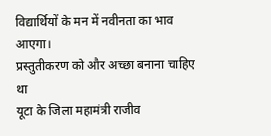विद्यार्थियों के मन में नवीनता का भाव आएगा।
प्रस्तुतीकरण को और अच्छा बनाना चाहिए था
यूटा के जिला महामंत्री राजीव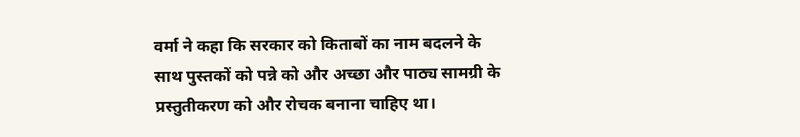वर्मा ने कहा कि सरकार को किताबों का नाम बदलने के साथ पुस्तकों को पन्ने को और अच्छा और पाठ्य सामग्री के प्रस्तुतीकरण को और रोचक बनाना चाहिए था।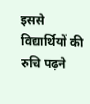इससे विद्यार्थियों की रुचि पढ़ने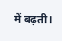में बढ़ती।